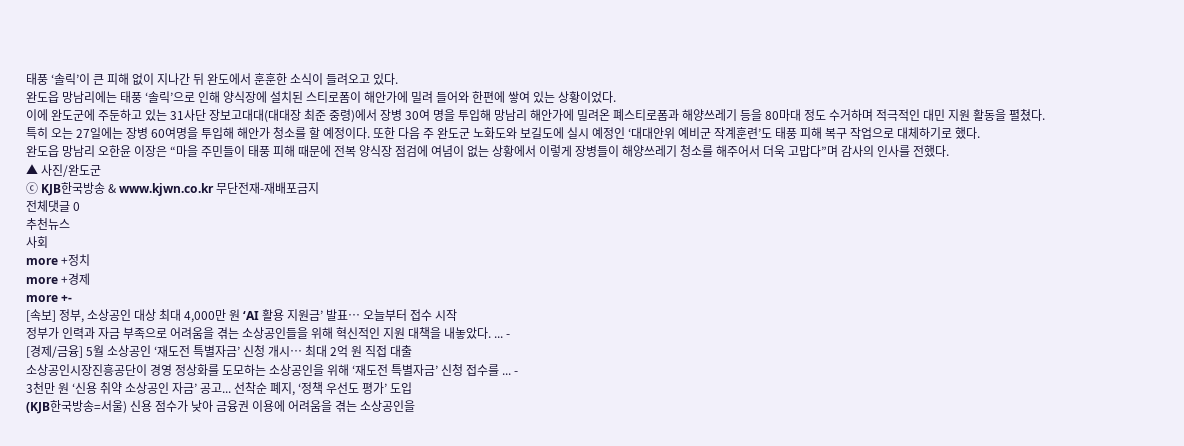태풍 ‘솔릭’이 큰 피해 없이 지나간 뒤 완도에서 훈훈한 소식이 들려오고 있다.
완도읍 망남리에는 태풍 ‘솔릭’으로 인해 양식장에 설치된 스티로폼이 해안가에 밀려 들어와 한편에 쌓여 있는 상황이었다.
이에 완도군에 주둔하고 있는 31사단 장보고대대(대대장 최준 중령)에서 장병 30여 명을 투입해 망남리 해안가에 밀려온 폐스티로폼과 해양쓰레기 등을 80마대 정도 수거하며 적극적인 대민 지원 활동을 펼쳤다.
특히 오는 27일에는 장병 60여명을 투입해 해안가 청소를 할 예정이다. 또한 다음 주 완도군 노화도와 보길도에 실시 예정인 ‘대대안위 예비군 작계훈련’도 태풍 피해 복구 작업으로 대체하기로 했다.
완도읍 망남리 오한윤 이장은 “마을 주민들이 태풍 피해 때문에 전복 양식장 점검에 여념이 없는 상황에서 이렇게 장병들이 해양쓰레기 청소를 해주어서 더욱 고맙다”며 감사의 인사를 전했다.
▲ 사진/완도군
ⓒ KJB한국방송 & www.kjwn.co.kr 무단전재-재배포금지
전체댓글 0
추천뉴스
사회
more +정치
more +경제
more +-
[속보] 정부, 소상공인 대상 최대 4,000만 원 ‘AI 활용 지원금’ 발표… 오늘부터 접수 시작
정부가 인력과 자금 부족으로 어려움을 겪는 소상공인들을 위해 혁신적인 지원 대책을 내놓았다. ... -
[경제/금융] 5월 소상공인 ‘재도전 특별자금’ 신청 개시… 최대 2억 원 직접 대출
소상공인시장진흥공단이 경영 정상화를 도모하는 소상공인을 위해 ‘재도전 특별자금’ 신청 접수를 ... -
3천만 원 ‘신용 취약 소상공인 자금’ 공고... 선착순 폐지, ‘정책 우선도 평가’ 도입
(KJB한국방송=서울) 신용 점수가 낮아 금융권 이용에 어려움을 겪는 소상공인을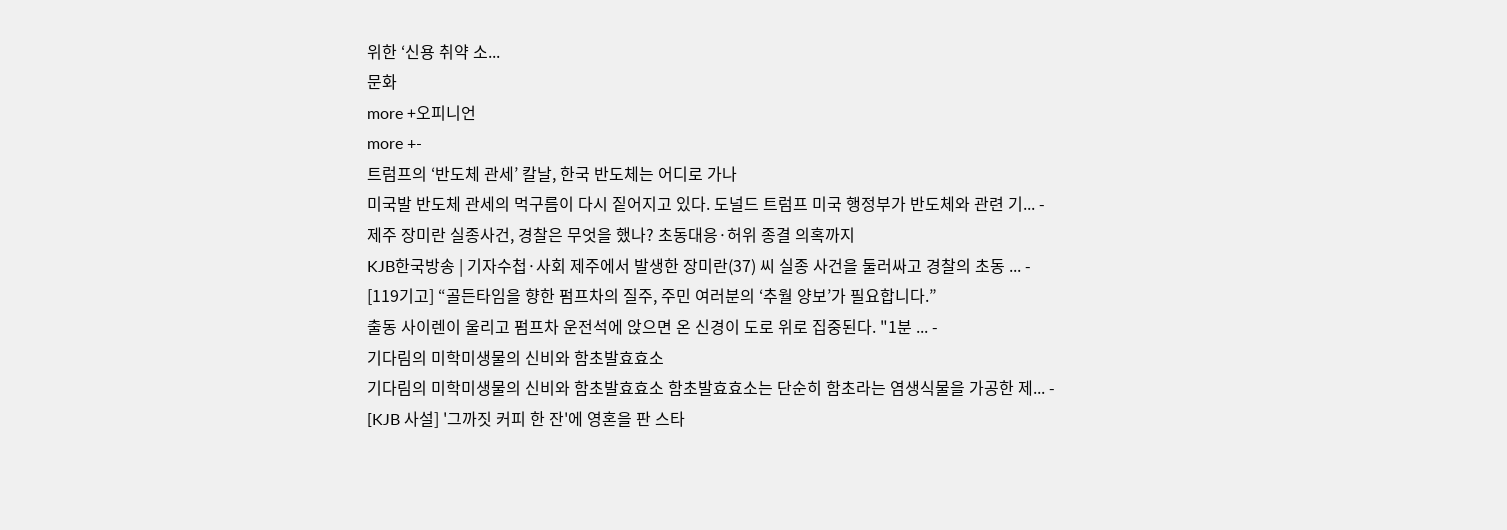위한 ‘신용 취약 소...
문화
more +오피니언
more +-
트럼프의 ‘반도체 관세’ 칼날, 한국 반도체는 어디로 가나
미국발 반도체 관세의 먹구름이 다시 짙어지고 있다. 도널드 트럼프 미국 행정부가 반도체와 관련 기... -
제주 장미란 실종사건, 경찰은 무엇을 했나? 초동대응·허위 종결 의혹까지
KJB한국방송 | 기자수첩·사회 제주에서 발생한 장미란(37) 씨 실종 사건을 둘러싸고 경찰의 초동 ... -
[119기고] “골든타임을 향한 펌프차의 질주, 주민 여러분의 ‘추월 양보’가 필요합니다.”
출동 사이렌이 울리고 펌프차 운전석에 앉으면 온 신경이 도로 위로 집중된다. "1분 ... -
기다림의 미학미생물의 신비와 함초발효효소
기다림의 미학미생물의 신비와 함초발효효소 함초발효효소는 단순히 함초라는 염생식물을 가공한 제... -
[KJB 사설] '그까짓 커피 한 잔'에 영혼을 판 스타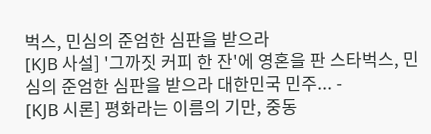벅스, 민심의 준엄한 심판을 받으라
[KJB 사설] '그까짓 커피 한 잔'에 영혼을 판 스타벅스, 민심의 준엄한 심판을 받으라 대한민국 민주... -
[KJB 시론] 평화라는 이름의 기만, 중동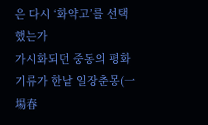은 다시 ‘화약고’를 선택했는가
가시화되던 중동의 평화 기류가 한낱 일장춘몽(一場春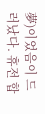夢)이었음이 드러났다. 휴전 합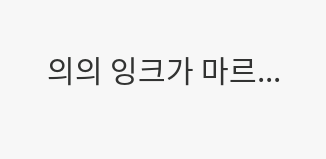의의 잉크가 마르...